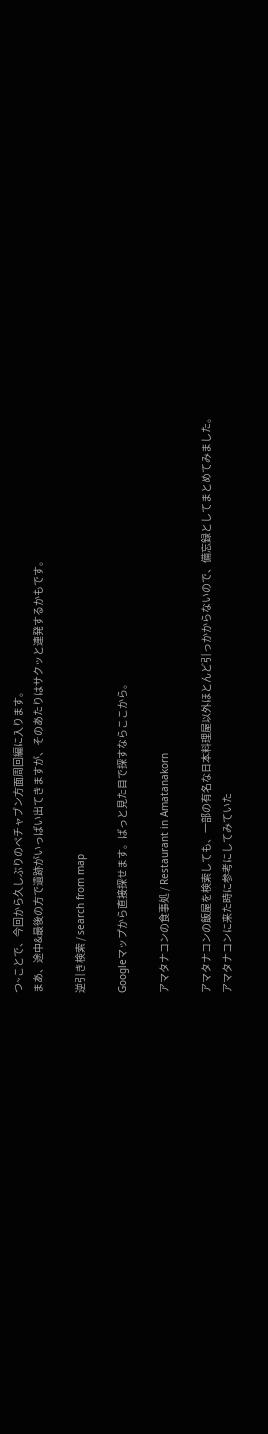つ~ことで、今回から久しぶりのペチャブン方面周回編に入ります。
まあ、途中&最後の方で遺跡がいっぱい出てきますが、そのあたりはサクッと連発するかもです。

逆引き検索 / search from map

Googleマップから直接探せます。ぱっと見た目で探すならここから。

アマタナコンの食事処 / Restaurant in Amatanakorn

アマタナコンの飯屋を検索しても、一部の有名な日本料理屋以外ほとんど引っかからないので、備忘録としてまとめてみました。
アマタナコンに来た時に参考にしてみていた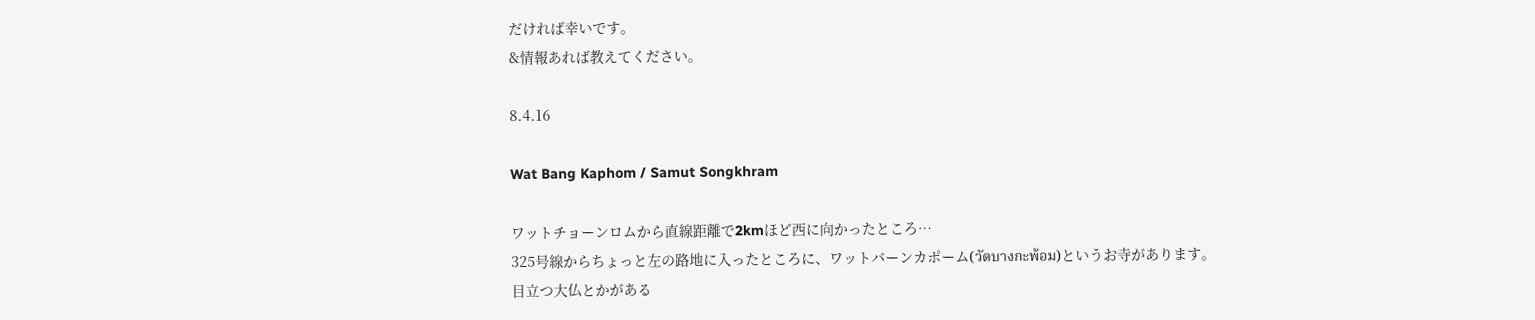だければ幸いです。
&情報あれば教えてください。

8.4.16

Wat Bang Kaphom / Samut Songkhram

ワットチョーンロムから直線距離で2kmほど西に向かったところ…
325号線からちょっと左の路地に入ったところに、ワットバーンカポーム(วัดบางกะพ้อม)というお寺があります。
目立つ大仏とかがある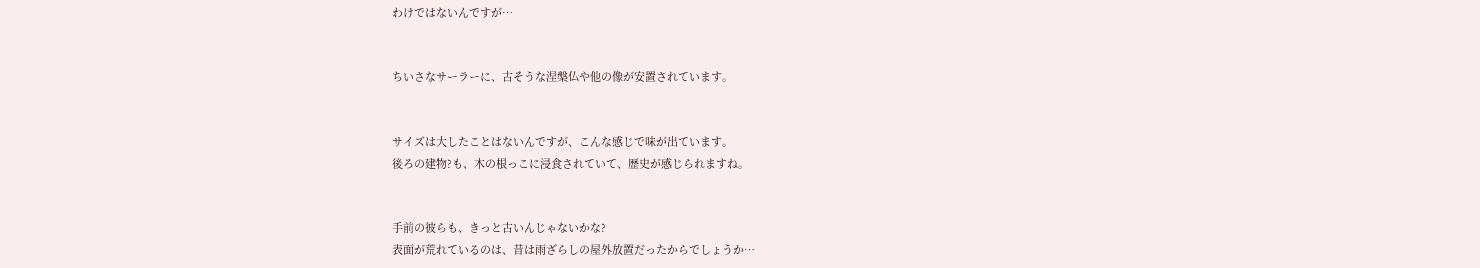わけではないんですが…


ちいさなサーラーに、古そうな涅槃仏や他の像が安置されています。


サイズは大したことはないんですが、こんな感じで味が出ています。
後ろの建物?も、木の根っこに浸食されていて、歴史が感じられますね。


手前の彼らも、きっと古いんじゃないかな?
表面が荒れているのは、昔は雨ざらしの屋外放置だったからでしょうか…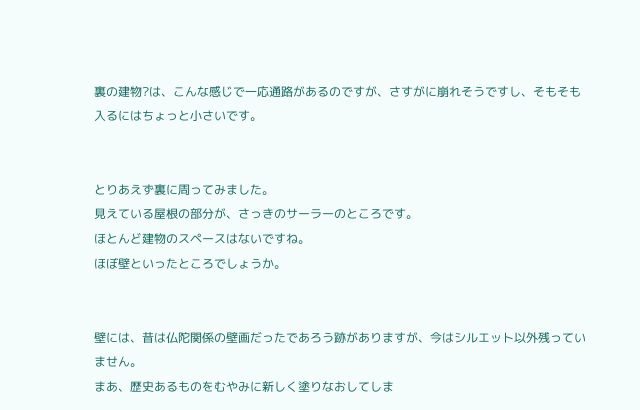裏の建物?は、こんな感じで一応通路があるのですが、さすがに崩れそうですし、そもそも入るにはちょっと小さいです。


とりあえず裏に周ってみました。
見えている屋根の部分が、さっきのサーラーのところです。
ほとんど建物のスペースはないですね。
ほぼ壁といったところでしょうか。


壁には、昔は仏陀関係の壁画だったであろう跡がありますが、今はシルエット以外残っていません。
まあ、歴史あるものをむやみに新しく塗りなおしてしま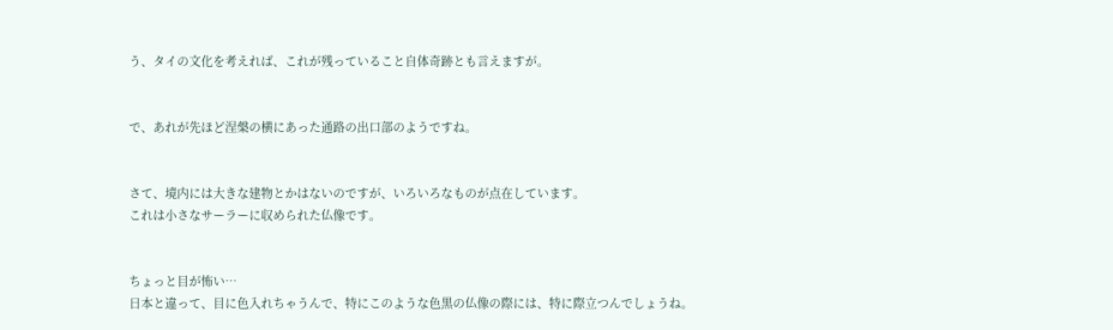う、タイの文化を考えれば、これが残っていること自体奇跡とも言えますが。


で、あれが先ほど涅槃の横にあった通路の出口部のようですね。


さて、境内には大きな建物とかはないのですが、いろいろなものが点在しています。
これは小さなサーラーに収められた仏像です。


ちょっと目が怖い…
日本と違って、目に色入れちゃうんで、特にこのような色黒の仏像の際には、特に際立つんでしょうね。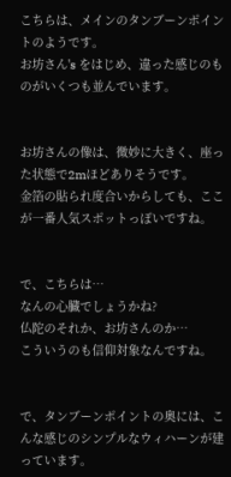こちらは、メインのタンブーンポイントのようです。
お坊さん's をはじめ、違った感じのものがいくつも並んでいます。


お坊さんの像は、微妙に大きく、座った状態で2mほどありそうです。
金箔の貼られ度合いからしても、ここが一番人気スポットっぽいですね。


で、こちらは…
なんの心臓でしょうかね?
仏陀のそれか、お坊さんのか…
こういうのも信仰対象なんですね。


で、タンブーンポイントの奥には、こんな感じのシンプルなウィハーンが建っています。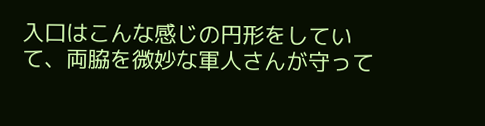入口はこんな感じの円形をしていて、両脇を微妙な軍人さんが守って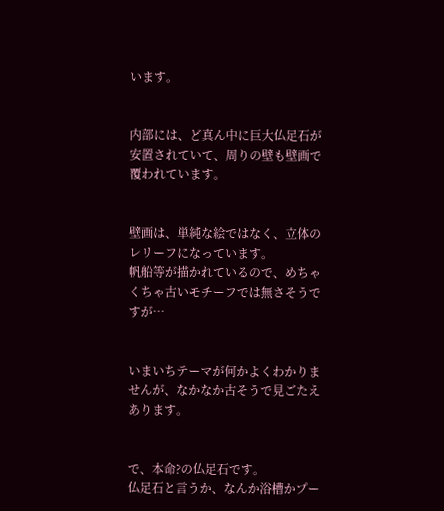います。


内部には、ど真ん中に巨大仏足石が安置されていて、周りの壁も壁画で覆われています。


壁画は、単純な絵ではなく、立体のレリーフになっています。
帆船等が描かれているので、めちゃくちゃ古いモチーフでは無さそうですが…


いまいちテーマが何かよくわかりませんが、なかなか古そうで見ごたえあります。


で、本命?の仏足石です。
仏足石と言うか、なんか浴槽かプー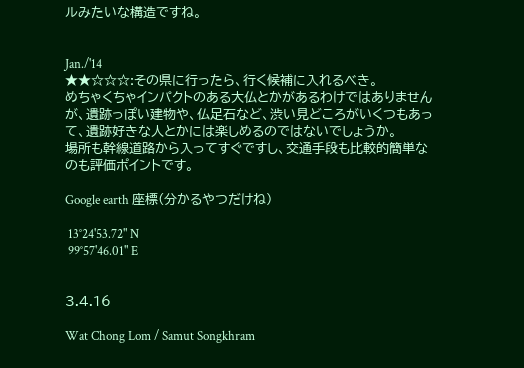ルみたいな構造ですね。


Jan./'14
★★☆☆☆:その県に行ったら、行く候補に入れるべき。
めちゃくちゃインパクトのある大仏とかがあるわけではありませんが、遺跡っぽい建物や、仏足石など、渋い見どころがいくつもあって、遺跡好きな人とかには楽しめるのではないでしょうか。
場所も幹線道路から入ってすぐですし、交通手段も比較的簡単なのも評価ポイントです。

Google earth 座標(分かるやつだけね)

 13°24'53.72" N
 99°57'46.01" E


3.4.16

Wat Chong Lom / Samut Songkhram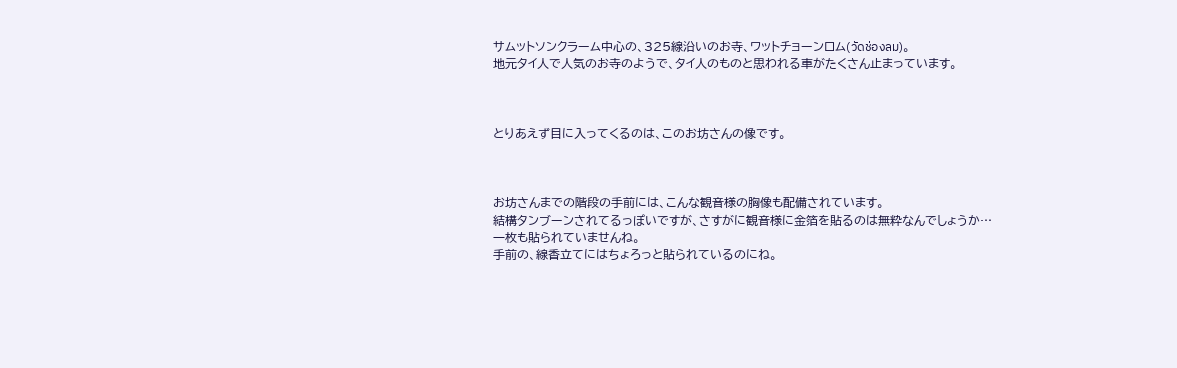サムットソンクラーム中心の、325線沿いのお寺、ワットチョーンロム(วัดช่องลม)。
地元タイ人で人気のお寺のようで、タイ人のものと思われる車がたくさん止まっています。



とりあえず目に入ってくるのは、このお坊さんの像です。



お坊さんまでの階段の手前には、こんな観音様の胸像も配備されています。
結構タンブーンされてるっぽいですが、さすがに観音様に金箔を貼るのは無粋なんでしょうか…
一枚も貼られていませんね。
手前の、線香立てにはちょろっと貼られているのにね。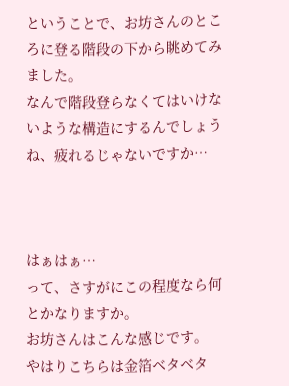ということで、お坊さんのところに登る階段の下から眺めてみました。
なんで階段登らなくてはいけないような構造にするんでしょうね、疲れるじゃないですか…



はぁはぁ…
って、さすがにこの程度なら何とかなりますか。
お坊さんはこんな感じです。
やはりこちらは金箔ベタベタ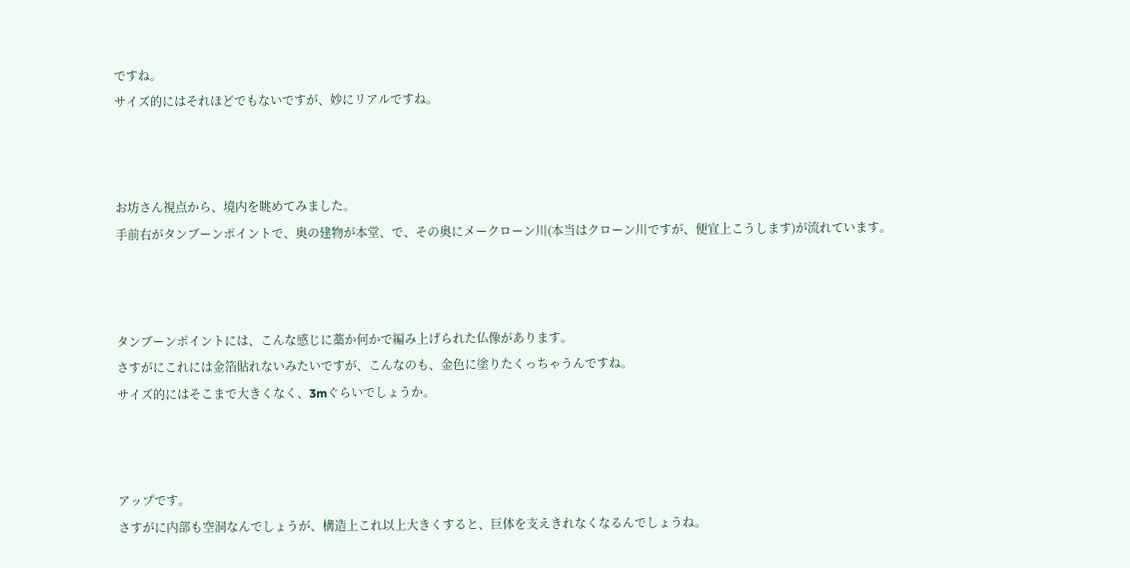ですね。
サイズ的にはそれほどでもないですが、妙にリアルですね。



お坊さん視点から、境内を眺めてみました。
手前右がタンブーンポイントで、奥の建物が本堂、で、その奥にメークローン川(本当はクローン川ですが、便宜上こうします)が流れています。



タンブーンポイントには、こんな感じに藁か何かで編み上げられた仏像があります。
さすがにこれには金箔貼れないみたいですが、こんなのも、金色に塗りたくっちゃうんですね。
サイズ的にはそこまで大きくなく、3mぐらいでしょうか。



アップです。
さすがに内部も空洞なんでしょうが、構造上これ以上大きくすると、巨体を支えきれなくなるんでしょうね。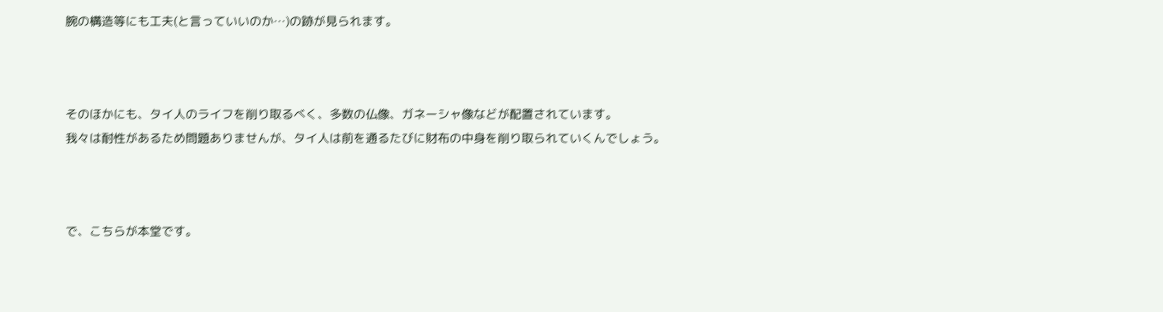腕の構造等にも工夫(と言っていいのか…)の跡が見られます。



そのほかにも、タイ人のライフを削り取るべく、多数の仏像、ガネーシャ像などが配置されています。
我々は耐性があるため問題ありませんが、タイ人は前を通るたびに財布の中身を削り取られていくんでしょう。



で、こちらが本堂です。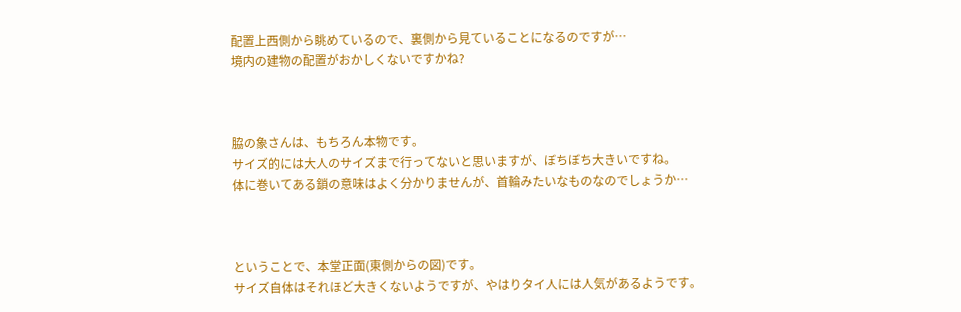配置上西側から眺めているので、裏側から見ていることになるのですが…
境内の建物の配置がおかしくないですかね?



脇の象さんは、もちろん本物です。
サイズ的には大人のサイズまで行ってないと思いますが、ぼちぼち大きいですね。
体に巻いてある鎖の意味はよく分かりませんが、首輪みたいなものなのでしょうか…



ということで、本堂正面(東側からの図)です。
サイズ自体はそれほど大きくないようですが、やはりタイ人には人気があるようです。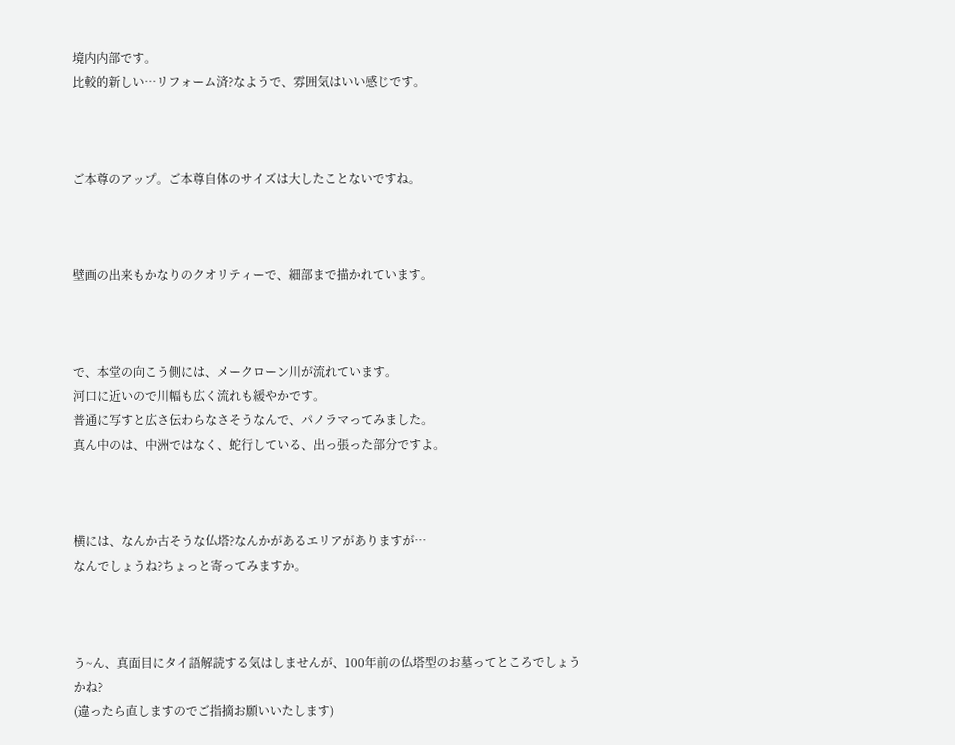境内内部です。
比較的新しい…リフォーム済?なようで、雰囲気はいい感じです。



ご本尊のアップ。ご本尊自体のサイズは大したことないですね。



壁画の出来もかなりのクオリティーで、細部まで描かれています。



で、本堂の向こう側には、メークローン川が流れています。
河口に近いので川幅も広く流れも緩やかです。
普通に写すと広さ伝わらなさそうなんで、パノラマってみました。
真ん中のは、中洲ではなく、蛇行している、出っ張った部分ですよ。



横には、なんか古そうな仏塔?なんかがあるエリアがありますが…
なんでしょうね?ちょっと寄ってみますか。



う~ん、真面目にタイ語解読する気はしませんが、100年前の仏塔型のお墓ってところでしょうかね?
(違ったら直しますのでご指摘お願いいたします)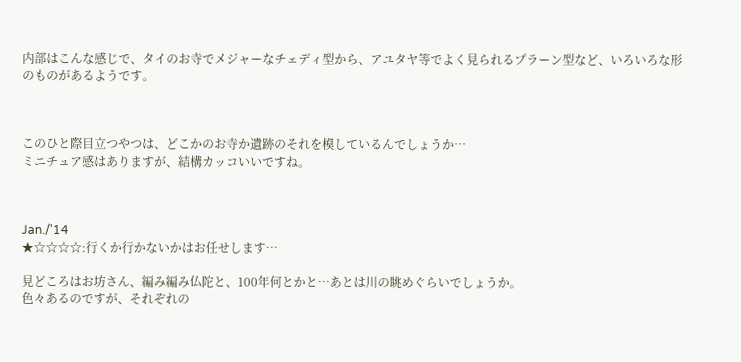内部はこんな感じで、タイのお寺でメジャーなチェディ型から、アユタヤ等でよく見られるプラーン型など、いろいろな形のものがあるようです。



このひと際目立つやつは、どこかのお寺か遺跡のそれを模しているんでしょうか…
ミニチュア感はありますが、結構カッコいいですね。



Jan./'14
★☆☆☆☆:行くか行かないかはお任せします…

見どころはお坊さん、編み編み仏陀と、100年何とかと…あとは川の眺めぐらいでしょうか。
色々あるのですが、それぞれの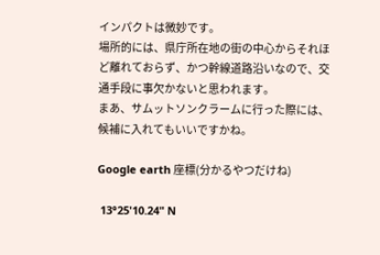インパクトは微妙です。
場所的には、県庁所在地の街の中心からそれほど離れておらず、かつ幹線道路沿いなので、交通手段に事欠かないと思われます。
まあ、サムットソンクラームに行った際には、候補に入れてもいいですかね。

Google earth 座標(分かるやつだけね)

 13°25'10.24" N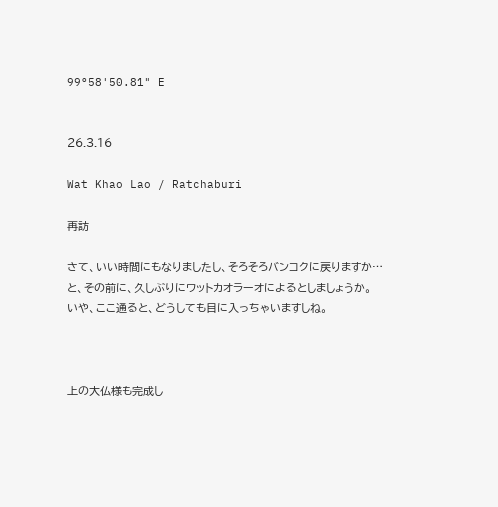99°58'50.81" E


26.3.16

Wat Khao Lao / Ratchaburi

再訪

さて、いい時間にもなりましたし、そろそろバンコクに戻りますか…
と、その前に、久しぶりにワットカオラーオによるとしましょうか。
いや、ここ通ると、どうしても目に入っちゃいますしね。



上の大仏様も完成し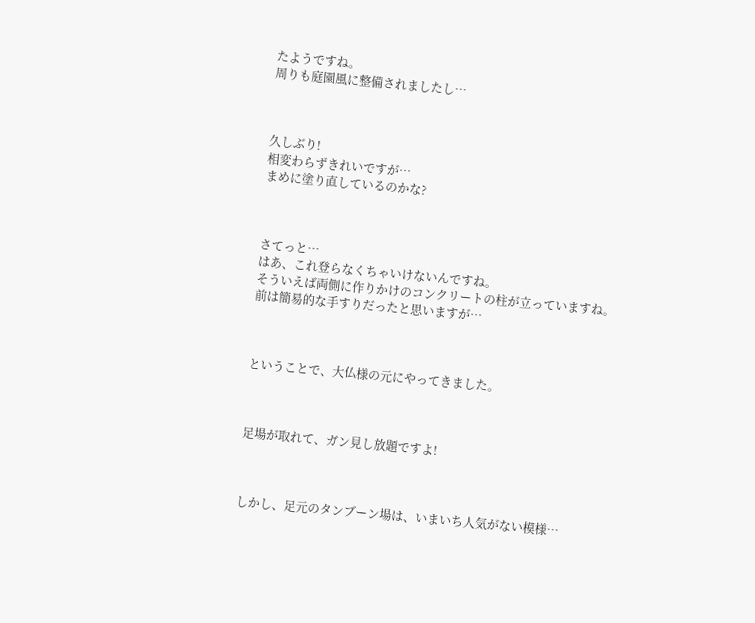たようですね。
周りも庭園風に整備されましたし…



久しぶり!
相変わらずきれいですが…
まめに塗り直しているのかな?



さてっと…
はあ、これ登らなくちゃいけないんですね。
そういえば両側に作りかけのコンクリートの柱が立っていますね。
前は簡易的な手すりだったと思いますが…



ということで、大仏様の元にやってきました。



足場が取れて、ガン見し放題ですよ!



しかし、足元のタンブーン場は、いまいち人気がない模様…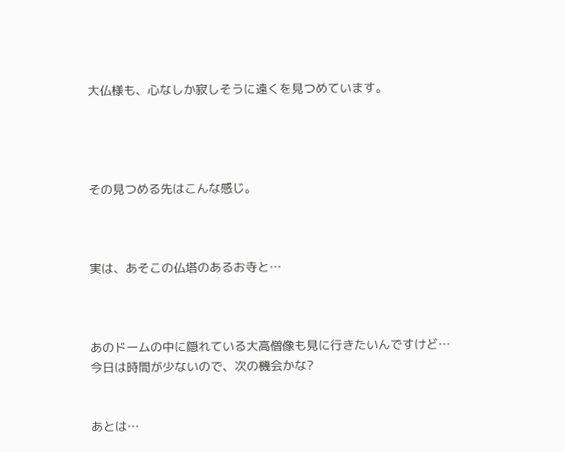大仏様も、心なしか寂しそうに遠くを見つめています。




その見つめる先はこんな感じ。



実は、あそこの仏塔のあるお寺と…



あのドームの中に隠れている大高僧像も見に行きたいんですけど…
今日は時間が少ないので、次の機会かな?


あとは…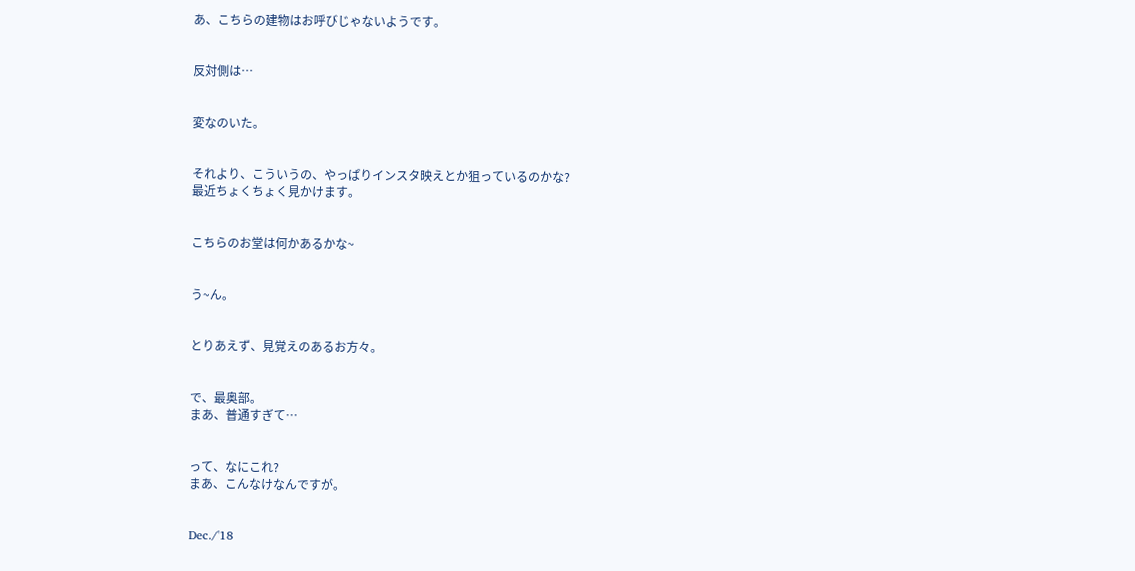あ、こちらの建物はお呼びじゃないようです。


反対側は…


変なのいた。


それより、こういうの、やっぱりインスタ映えとか狙っているのかな?
最近ちょくちょく見かけます。


こちらのお堂は何かあるかな~


う~ん。


とりあえず、見覚えのあるお方々。


で、最奥部。
まあ、普通すぎて…


って、なにこれ?
まあ、こんなけなんですが。


Dec./'18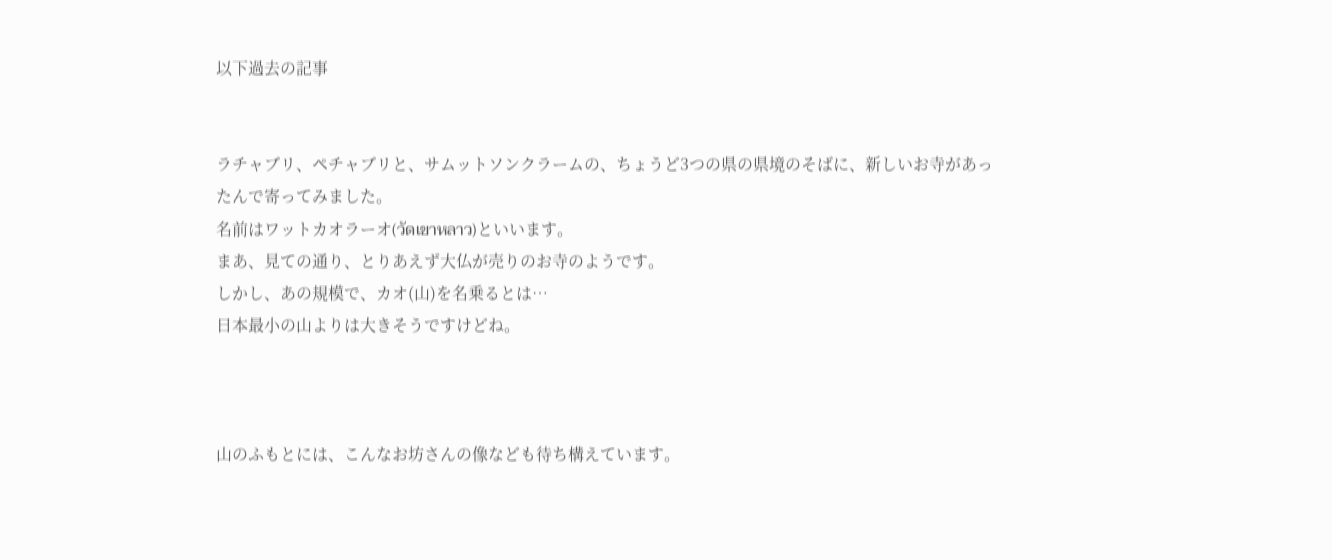以下過去の記事


ラチャブリ、ペチャブリと、サムットソンクラームの、ちょうど3つの県の県境のそばに、新しいお寺があったんで寄ってみました。
名前はワットカオラーオ(วัดเขาหลาว)といいます。
まあ、見ての通り、とりあえず大仏が売りのお寺のようです。
しかし、あの規模で、カオ(山)を名乗るとは…
日本最小の山よりは大きそうですけどね。



山のふもとには、こんなお坊さんの像なども待ち構えています。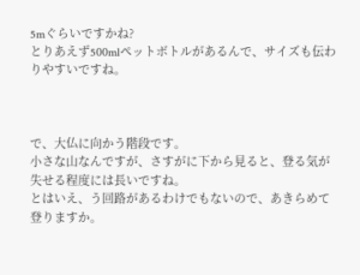5mぐらいですかね?
とりあえず500mlペットボトルがあるんで、サイズも伝わりやすいですね。



で、大仏に向かう階段です。
小さな山なんですが、さすがに下から見ると、登る気が失せる程度には長いですね。
とはいえ、う回路があるわけでもないので、あきらめて登りますか。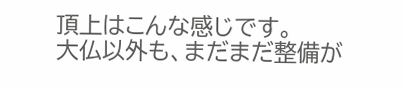頂上はこんな感じです。
大仏以外も、まだまだ整備が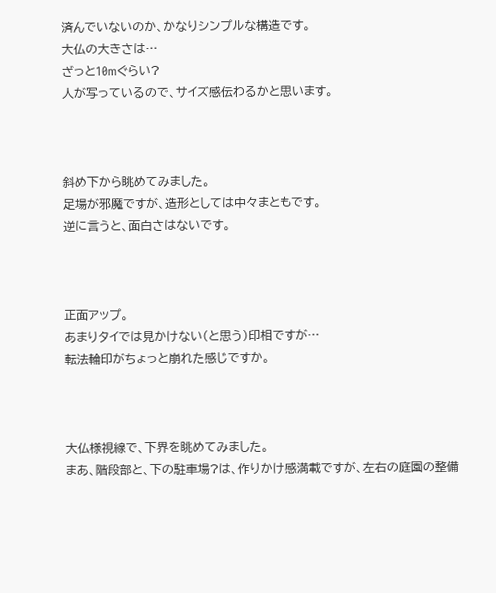済んでいないのか、かなりシンプルな構造です。
大仏の大きさは…
ざっと10mぐらい?
人が写っているので、サイズ感伝わるかと思います。



斜め下から眺めてみました。
足場が邪魔ですが、造形としては中々まともです。
逆に言うと、面白さはないです。



正面アップ。
あまりタイでは見かけない(と思う)印相ですが…
転法輪印がちょっと崩れた感じですか。



大仏様視線で、下界を眺めてみました。
まあ、階段部と、下の駐車場?は、作りかけ感満載ですが、左右の庭園の整備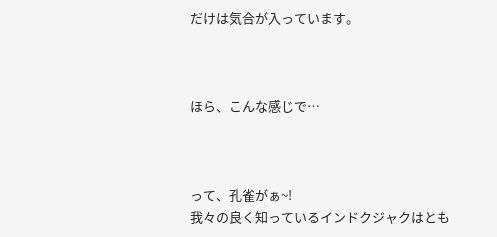だけは気合が入っています。



ほら、こんな感じで…



って、孔雀がぁ~!
我々の良く知っているインドクジャクはとも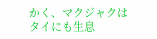かく、マクジャクはタイにも生息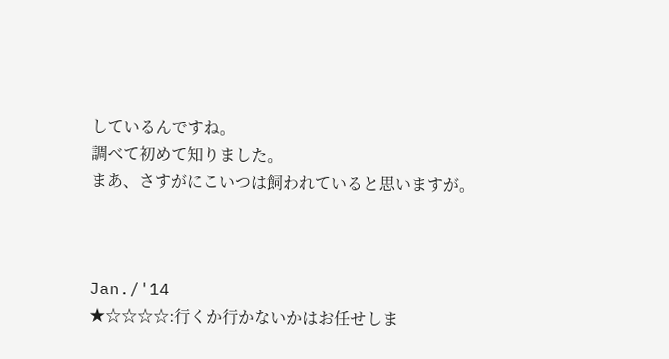しているんですね。
調べて初めて知りました。
まあ、さすがにこいつは飼われていると思いますが。



Jan./'14
★☆☆☆☆:行くか行かないかはお任せしま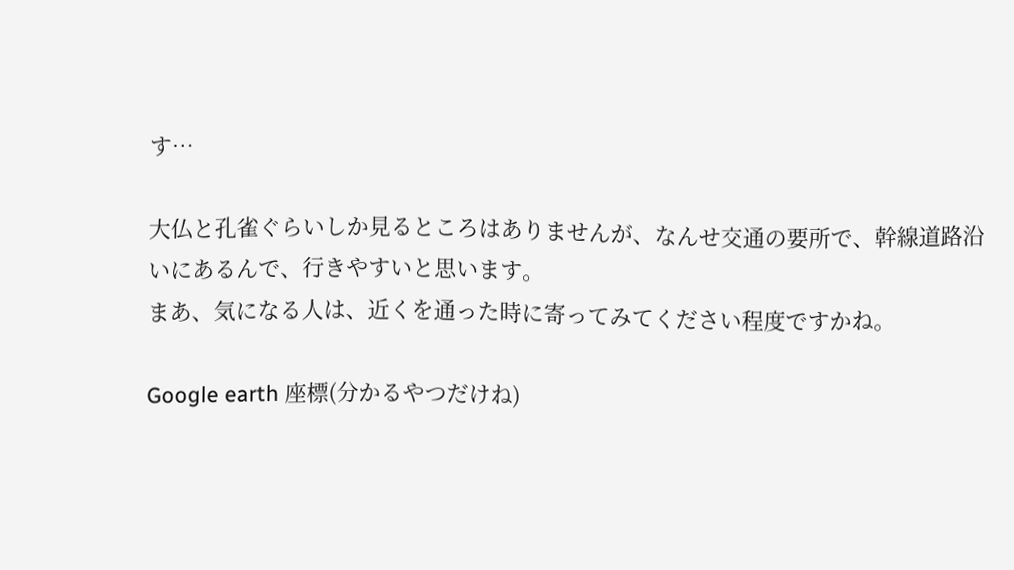す…

大仏と孔雀ぐらいしか見るところはありませんが、なんせ交通の要所で、幹線道路沿いにあるんで、行きやすいと思います。
まあ、気になる人は、近くを通った時に寄ってみてください程度ですかね。

Google earth 座標(分かるやつだけね)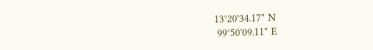13°20'34.17" N
 99°50'09.11" E